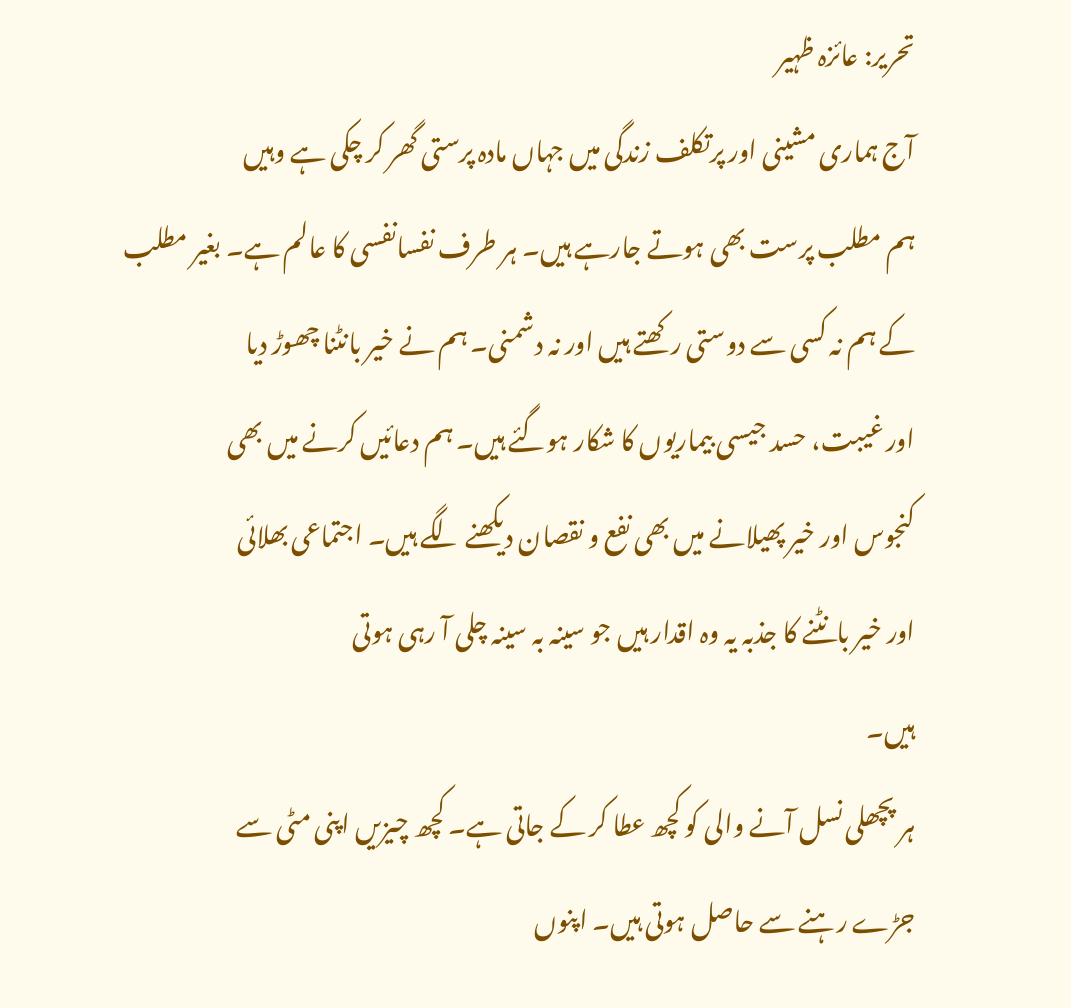تحریر: عائزہ ظہیر
آج ہماری مشینی اور پرتکلف زندگی میں جہاں مادہ پرستی گھر کر چکی ہے وہیں
ہم مطلب پرست بھی ہوتے جارہے ہیں۔ ہر طرف نفسانفسی کا عالم ہے۔ بغیر مطلب
کے ہم نہ کسی سے دوستی رکھتے ہیں اور نہ دشمنی۔ ہم نے خیر بانٹنا چھوڑ دیا
اور غیبت، حسد جیسی بیماریوں کا شکار ہوگئے ہیں۔ ہم دعائیں کرنے میں بھی
کنجوس اور خیر پھیلانے میں بھی نفع و نقصان دیکھنے لگے ہیں۔ اجتماعی بھلائی
اور خیر بانٹنے کا جذبہ یہ وہ اقدار ہیں جو سینہ بہ سینہ چلی آ رہی ہوتی
ہیں۔
ہر پچھلی نسل آنے والی کو کچھ عطا کر کے جاتی ہے۔ کچھ چیزیں اپنی مٹی سے
جڑے رہنے سے حاصل ہوتی ہیں۔ اپنوں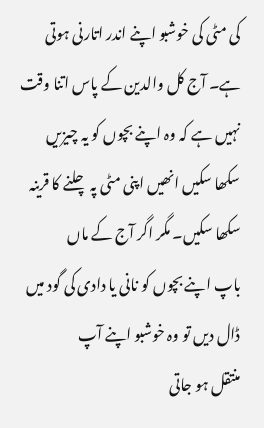کی مٹی کی خوشبو اپنے اندر اتارنی ہوتی
ہے۔ آج کل والدین کے پاس اتنا وقت نہیں ہے کہ وہ اپنے بچوں کو یہ چیزیں
سکھا سکیں انھیں اپنی مٹی پہ چلنے کا قرینہ سکھا سکیں۔ مگر اگر آج کے ماں
باپ اپنے بچوں کو نانی یا دادی کی گود میں ڈال دیں تو وہ خوشبو اپنے آپ
منتقل ہو جاتی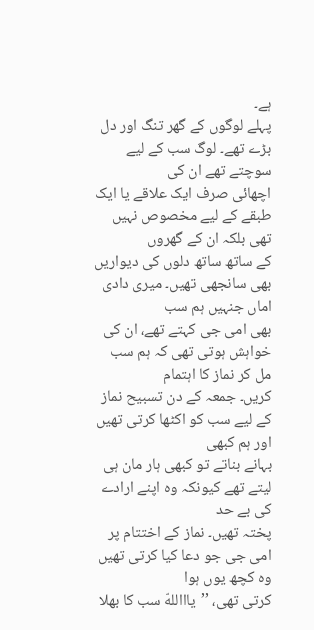ہے۔
پہلے لوگوں کے گھر تنگ اور دل بڑے تھے۔ لوگ سب کے لیے سوچتے تھے ان کی
اچھائی صرف ایک علاقے یا ایک طبقے کے لیے مخصوص نہیں تھی بلکہ ان کے گھروں
کے ساتھ ساتھ دلوں کی دیواریں بھی سانجھی تھیں۔ میری دادی اماں جنہیں ہم سب
بھی امی جی کہتے تھے، ان کی خواہش ہوتی تھی کہ ہم سب مل کر نماز کا اہتمام
کریں۔ جمعہ کے دن تسبیح نماز کے لیے سب کو اکٹھا کرتی تھیں اور ہم کبھی
بہانے بناتے تو کبھی ہار مان ہی لیتے تھے کیونکہ وہ اپنے ارادے کی بے حد
پختہ تھیں۔ نماز کے اختتام پر امی جی جو دعا کیا کرتی تھیں وہ کچھ یوں ہوا
کرتی تھی، ’’یاااللهّ سب کا بھلا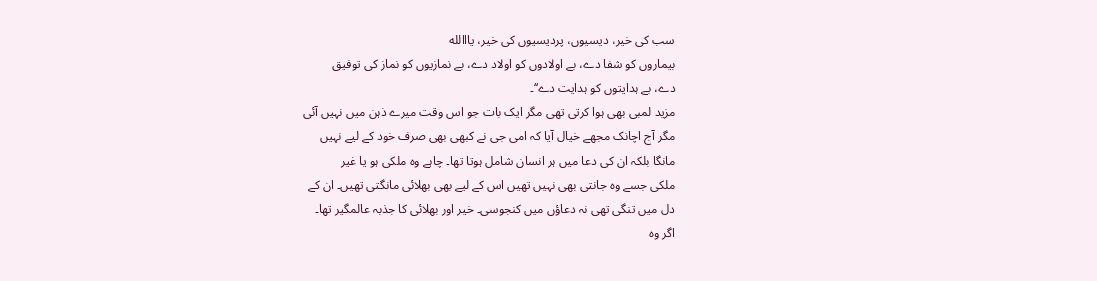سب کی خیر، دیسیوں، پردیسیوں کی خیر، یااالله
بیماروں کو شفا دے، بے اولادوں کو اولاد دے، بے نمازیوں کو نماز کی توفیق
دے، بے ہدایتوں کو ہدایت دے‘‘۔
مزید لمبی بھی ہوا کرتی تھی مگر ایک بات جو اس وقت میرے ذہن میں نہیں آئی
مگر آج اچانک مجھے خیال آیا کہ امی جی نے کبھی بھی صرف خود کے لیے نہیں
مانگا بلکہ ان کی دعا میں ہر انسان شامل ہوتا تھا۔ چاہے وہ ملکی ہو یا غیر
ملکی جسے وہ جانتی بھی نہیں تھیں اس کے لیے بھی بھلائی مانگتی تھیں۔ ان کے
دل میں تنگی تھی نہ دعاؤں میں کنجوسی۔ خیر اور بھلائی کا جذبہ عالمگیر تھا۔
اگر وہ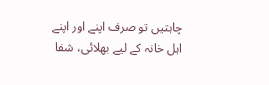چاہتیں تو صرف اپنے اور اپنے اہل خانہ کے لیے بھلائی، شفا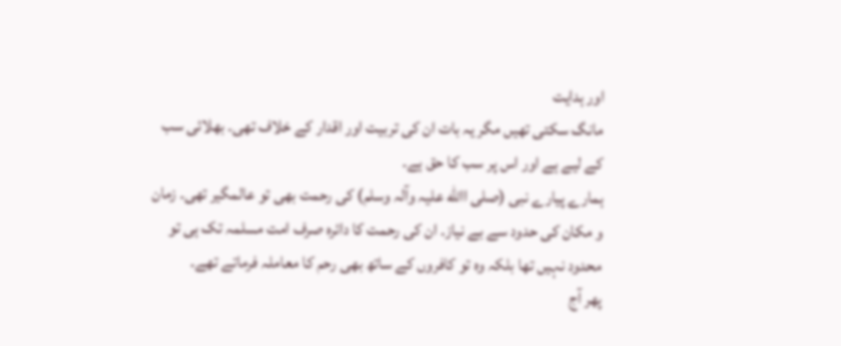اور ہدایت
مانگ سکتی تھیں مگر یہ بات ان کی تربیت اور اقدار کے خلاف تھی۔ بھلائی سب
کے لیے ہے اور اس پر سب کا حق ہے۔
ہمارے پیارے نبی (صلی االله علیہ وآلہ وسلم) کی رحمت بھی تو عالمگیر تھی۔ زمان
و مکان کی حدود سے بے نیاز۔ ان کی رحمت کا دائرہ صرف امت مسلمہ تک ہی تو
محدود نہیں تھا بلکہ وہ تو کافروں کے ساتھ بھی رحم کا معاملہ فرماتے تھے۔
پھر آج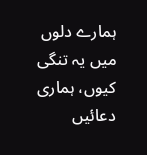ہمارے دلوں میں یہ تنگی کیوں، ہماری دعائیں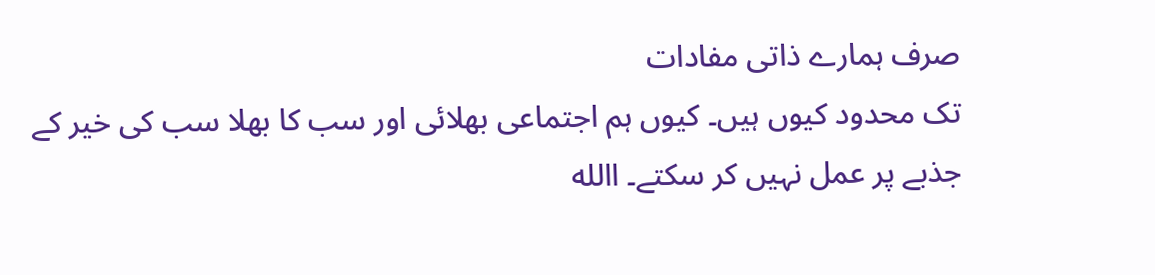صرف ہمارے ذاتی مفادات
تک محدود کیوں ہیں۔ کیوں ہم اجتماعی بھلائی اور سب کا بھلا سب کی خیر کے
جذبے پر عمل نہیں کر سکتے۔ االله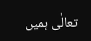تعالٰی ہمیں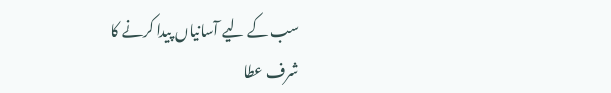سب کے لیے آسانیاں پیدا کرنے کا
شرف عطا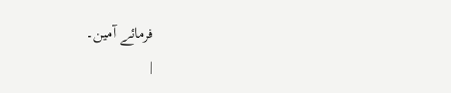فرمائے آمین۔
|